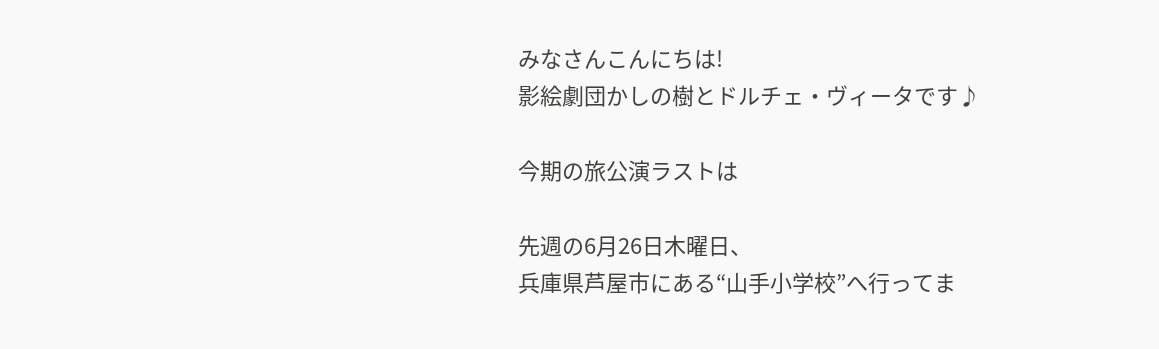みなさんこんにちは!
影絵劇団かしの樹とドルチェ・ヴィータです♪

今期の旅公演ラストは

先週の6月26日木曜日、
兵庫県芦屋市にある“山手小学校”へ行ってま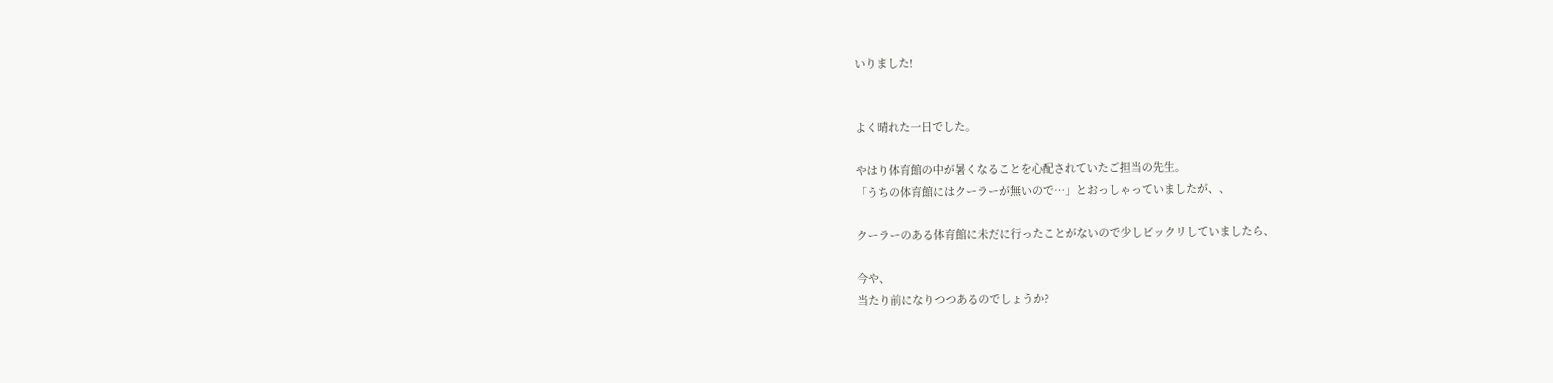いりました!


よく晴れた一日でした。

やはり体育館の中が暑くなることを心配されていたご担当の先生。
「うちの体育館にはクーラーが無いので…」とおっしゃっていましたが、、

クーラーのある体育館に未だに行ったことがないので少しビックリしていましたら、

今や、
当たり前になりつつあるのでしょうか?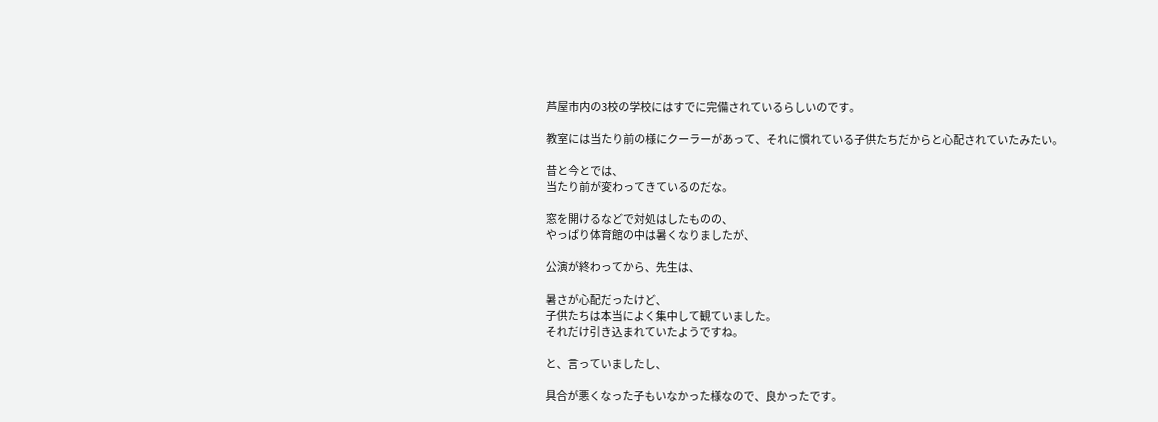芦屋市内の3校の学校にはすでに完備されているらしいのです。

教室には当たり前の様にクーラーがあって、それに慣れている子供たちだからと心配されていたみたい。

昔と今とでは、
当たり前が変わってきているのだな。

窓を開けるなどで対処はしたものの、
やっぱり体育館の中は暑くなりましたが、

公演が終わってから、先生は、

暑さが心配だったけど、
子供たちは本当によく集中して観ていました。
それだけ引き込まれていたようですね。

と、言っていましたし、

具合が悪くなった子もいなかった様なので、良かったです。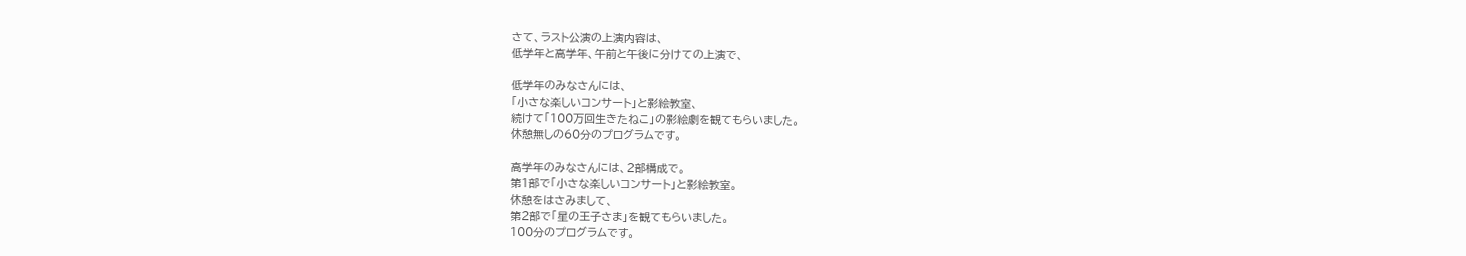さて、ラスト公演の上演内容は、
低学年と高学年、午前と午後に分けての上演で、

低学年のみなさんには、
「小さな楽しいコンサート」と影絵教室、
続けて「100万回生きたねこ」の影絵劇を観てもらいました。
休憩無しの60分のプログラムです。

高学年のみなさんには、2部構成で。
第1部で「小さな楽しいコンサート」と影絵教室。
休憩をはさみまして、
第2部で「星の王子さま」を観てもらいました。
100分のプログラムです。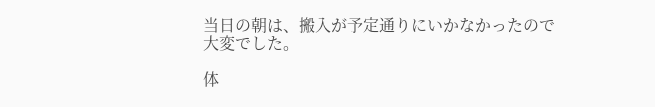当日の朝は、搬入が予定通りにいかなかったので大変でした。

体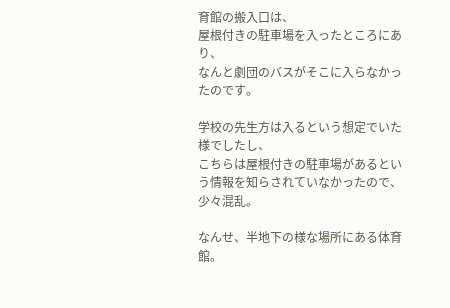育館の搬入口は、
屋根付きの駐車場を入ったところにあり、
なんと劇団のバスがそこに入らなかったのです。

学校の先生方は入るという想定でいた様でしたし、
こちらは屋根付きの駐車場があるという情報を知らされていなかったので、少々混乱。

なんせ、半地下の様な場所にある体育館。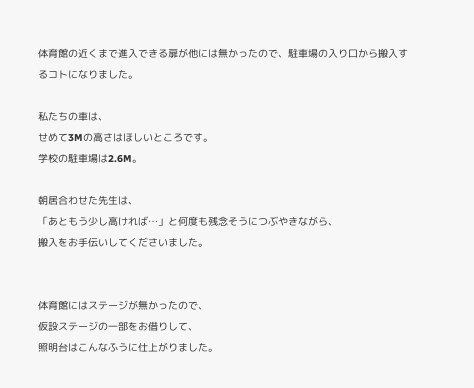体育館の近くまで進入できる扉が他には無かったので、駐車場の入り口から搬入するコトになりました。

私たちの車は、
せめて3Mの高さはほしいところです。
学校の駐車場は2.6M。

朝居合わせた先生は、
「あともう少し高ければ…」と何度も残念そうにつぶやきながら、
搬入をお手伝いしてくださいました。


体育館にはステージが無かったので、
仮設ステージの一部をお借りして、
照明台はこんなふうに仕上がりました。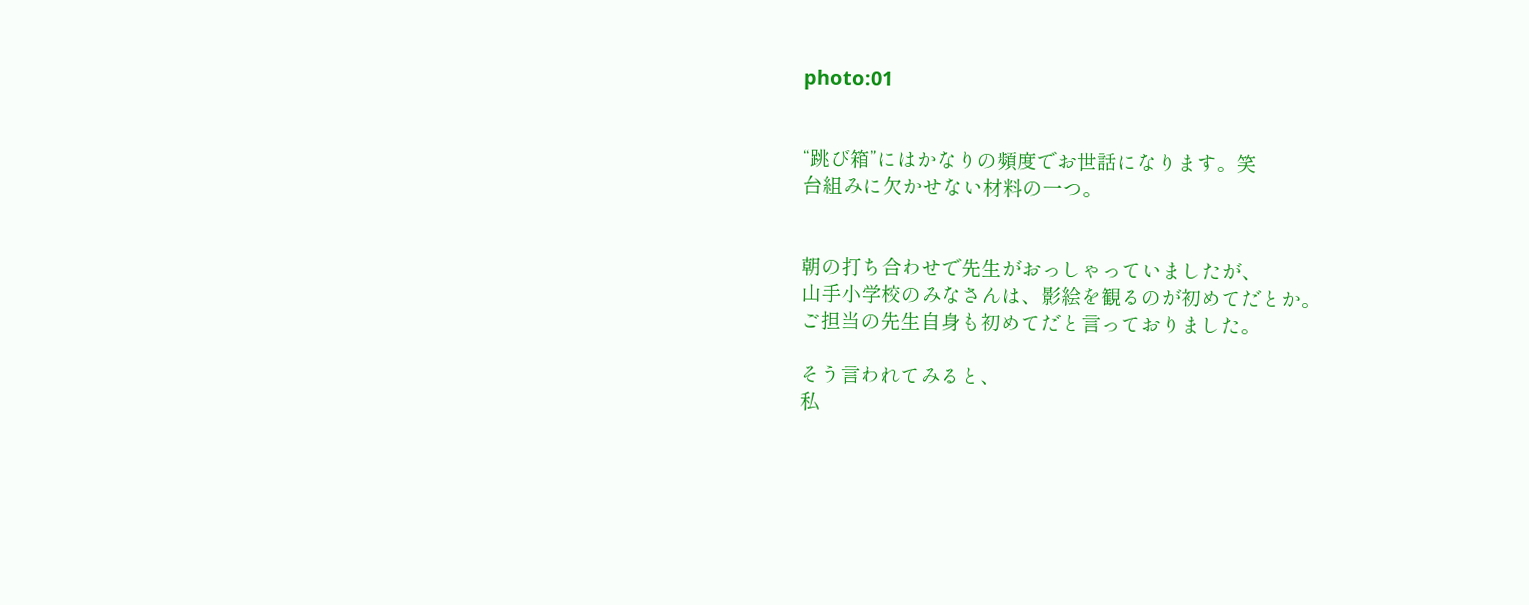photo:01


“跳び箱”にはかなりの頻度でお世話になります。笑
台組みに欠かせない材料の一つ。


朝の打ち合わせで先生がおっしゃっていましたが、
山手小学校のみなさんは、影絵を観るのが初めてだとか。
ご担当の先生自身も初めてだと言っておりました。

そう言われてみると、
私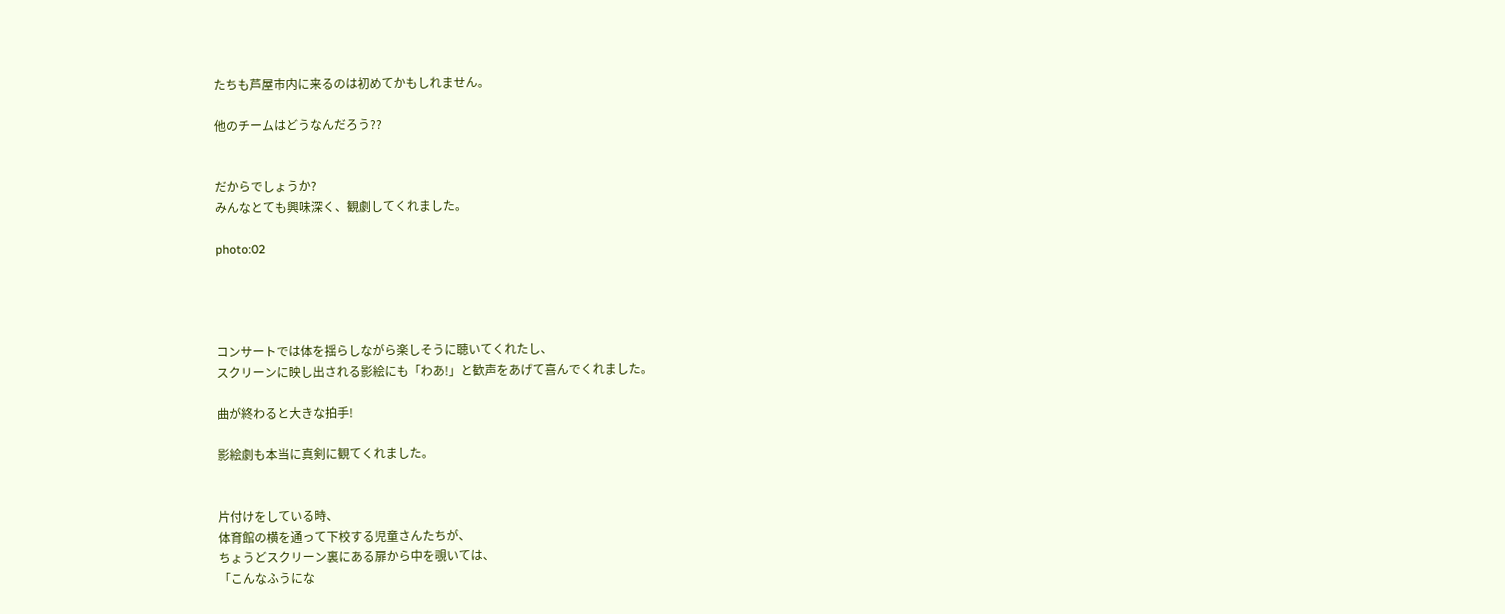たちも芦屋市内に来るのは初めてかもしれません。

他のチームはどうなんだろう??


だからでしょうか?
みんなとても興味深く、観劇してくれました。

photo:02




コンサートでは体を揺らしながら楽しそうに聴いてくれたし、
スクリーンに映し出される影絵にも「わあ!」と歓声をあげて喜んでくれました。

曲が終わると大きな拍手!

影絵劇も本当に真剣に観てくれました。


片付けをしている時、
体育館の横を通って下校する児童さんたちが、
ちょうどスクリーン裏にある扉から中を覗いては、
「こんなふうにな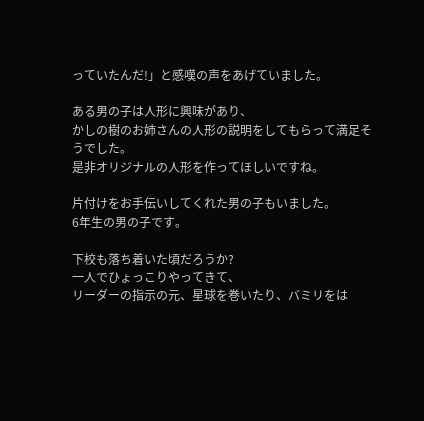っていたんだ!」と感嘆の声をあげていました。

ある男の子は人形に興味があり、
かしの樹のお姉さんの人形の説明をしてもらって満足そうでした。
是非オリジナルの人形を作ってほしいですね。

片付けをお手伝いしてくれた男の子もいました。
6年生の男の子です。

下校も落ち着いた頃だろうか?
一人でひょっこりやってきて、
リーダーの指示の元、星球を巻いたり、バミリをは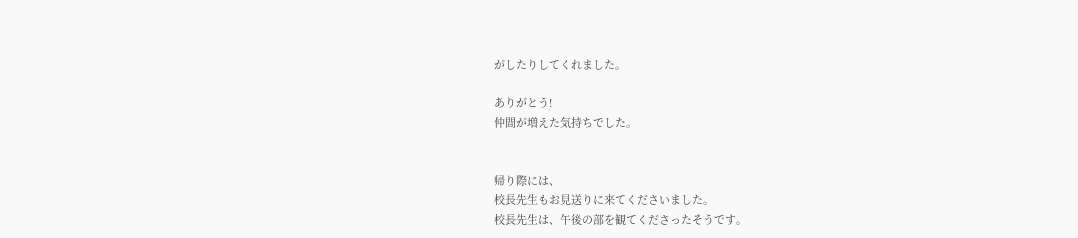がしたりしてくれました。

ありがとう!
仲間が増えた気持ちでした。


帰り際には、
校長先生もお見送りに来てくださいました。
校長先生は、午後の部を観てくださったそうです。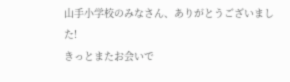山手小学校のみなさん、ありがとうございました!
きっとまたお会いで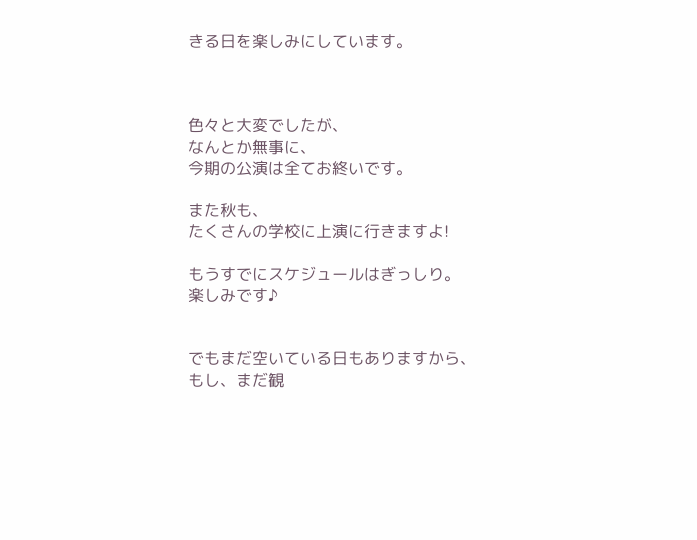きる日を楽しみにしています。



色々と大変でしたが、
なんとか無事に、
今期の公演は全てお終いです。

また秋も、
たくさんの学校に上演に行きますよ!

もうすでにスケジュールはぎっしり。
楽しみです♪


でもまだ空いている日もありますから、
もし、まだ観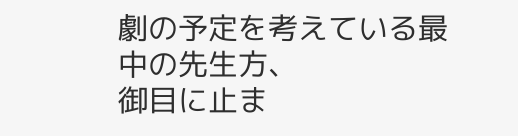劇の予定を考えている最中の先生方、
御目に止ま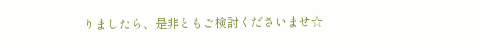りましたら、是非ともご検討くださいませ☆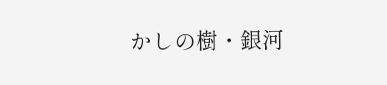かしの樹・銀河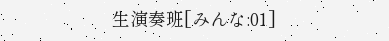生演奏班[みんな:01]